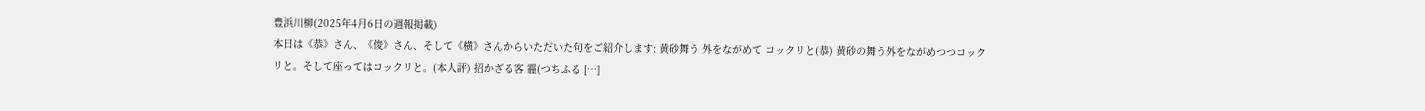豊浜川柳(2025年4月6日の週報掲載)
本日は《恭》さん、《俊》さん、そして《横》さんからいただいた句をご紹介します: 黄砂舞う 外をながめて コックリと(恭) 黄砂の舞う外をながめつつコックリと。そして座ってはコックリと。(本人評) 招かざる客 霾(つちふる […]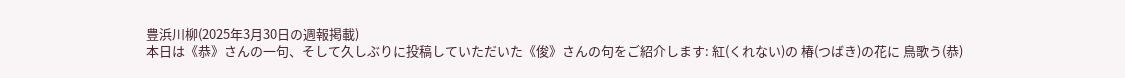豊浜川柳(2025年3月30日の週報掲載)
本日は《恭》さんの一句、そして久しぶりに投稿していただいた《俊》さんの句をご紹介します: 紅(くれない)の 椿(つばき)の花に 鳥歌う(恭)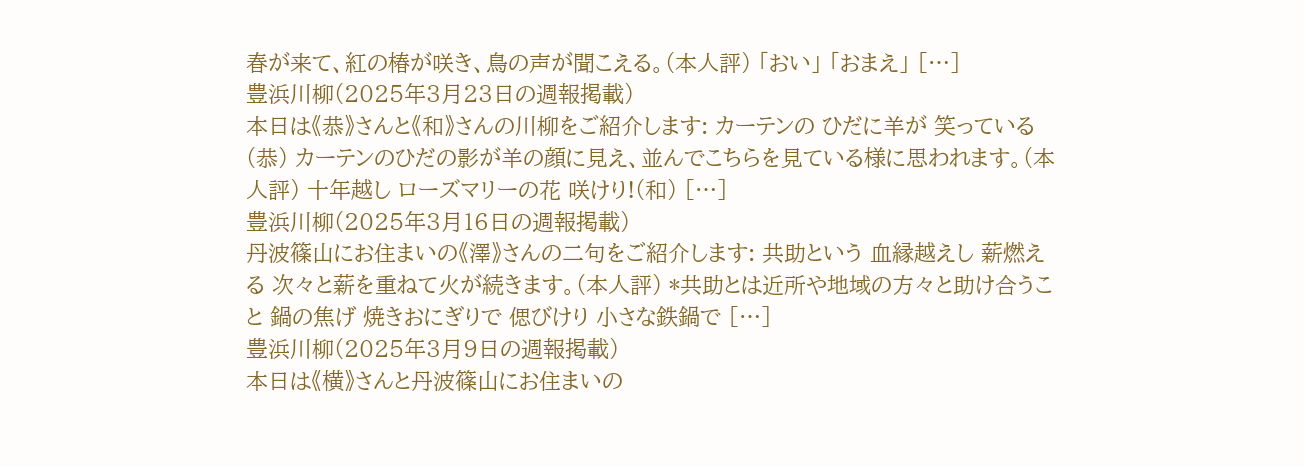春が来て、紅の椿が咲き、鳥の声が聞こえる。(本人評) 「おい」 「おまえ」 […]
豊浜川柳(2025年3月23日の週報掲載)
本日は《恭》さんと《和》さんの川柳をご紹介します: カーテンの ひだに羊が 笑っている(恭) カーテンのひだの影が羊の顔に見え、並んでこちらを見ている様に思われます。(本人評) 十年越し ローズマリーの花 咲けり!(和) […]
豊浜川柳(2025年3月16日の週報掲載)
丹波篠山にお住まいの《澤》さんの二句をご紹介します: 共助という 血縁越えし 薪燃える 次々と薪を重ねて火が続きます。(本人評) *共助とは近所や地域の方々と助け合うこと 鍋の焦げ 焼きおにぎりで 偲びけり 小さな鉄鍋で […]
豊浜川柳(2025年3月9日の週報掲載)
本日は《横》さんと丹波篠山にお住まいの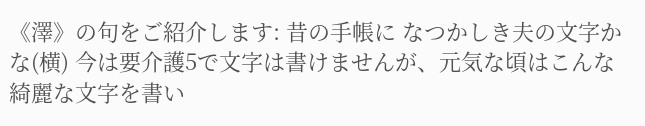《澤》の句をご紹介します: 昔の手帳に なつかしき夫の文字かな(横) 今は要介護5で文字は書けませんが、元気な頃はこんな綺麗な文字を書い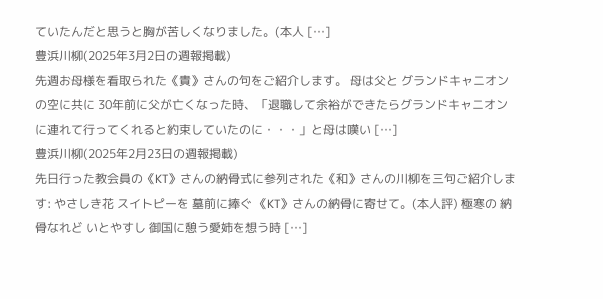ていたんだと思うと胸が苦しくなりました。(本人 […]
豊浜川柳(2025年3月2日の週報掲載)
先週お母様を看取られた《貴》さんの句をご紹介します。 母は父と グランドキャニオンの空に共に 30年前に父が亡くなった時、「退職して余裕ができたらグランドキャニオンに連れて行ってくれると約束していたのに・・・」と母は嘆い […]
豊浜川柳(2025年2月23日の週報掲載)
先日行った教会員の《KT》さんの納骨式に参列された《和》さんの川柳を三句ご紹介します: やさしき花 スイトピーを 墓前に捧ぐ 《KT》さんの納骨に寄せて。(本人評) 極寒の 納骨なれど いとやすし 御国に憩う愛姉を想う時 […]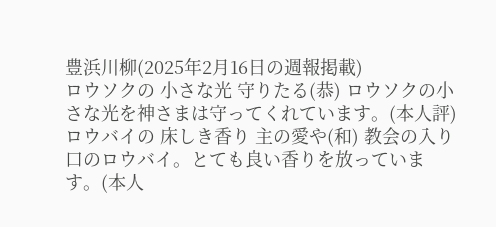豊浜川柳(2025年2月16日の週報掲載)
ロウソクの 小さな光 守りたる(恭) ロウソクの小さな光を神さまは守ってくれています。(本人評) ロウバイの 床しき香り 主の愛や(和) 教会の入り口のロウバイ。とても良い香りを放っています。(本人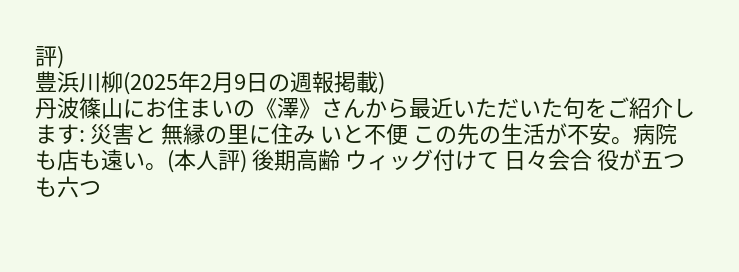評)
豊浜川柳(2025年2月9日の週報掲載)
丹波篠山にお住まいの《澤》さんから最近いただいた句をご紹介します: 災害と 無縁の里に住み いと不便 この先の生活が不安。病院も店も遠い。(本人評) 後期高齢 ウィッグ付けて 日々会合 役が五つも六つ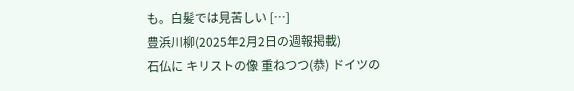も。白髪では見苦しい […]
豊浜川柳(2025年2月2日の週報掲載)
石仏に キリストの像 重ねつつ(恭) ドイツの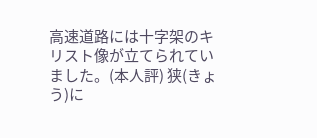高速道路には十字架のキリスト像が立てられていました。(本人評) 狭(きょう)に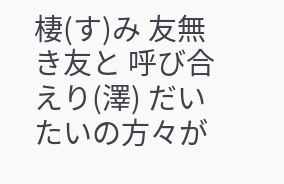棲(す)み 友無き友と 呼び合えり(澤) だいたいの方々が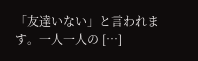「友達いない」と言われます。一人一人の […]